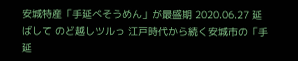安城特産「手延べそうめん」が最盛期 2020.06.27 延ばして のど越しツルっ 江戸時代から続く安城市の「手延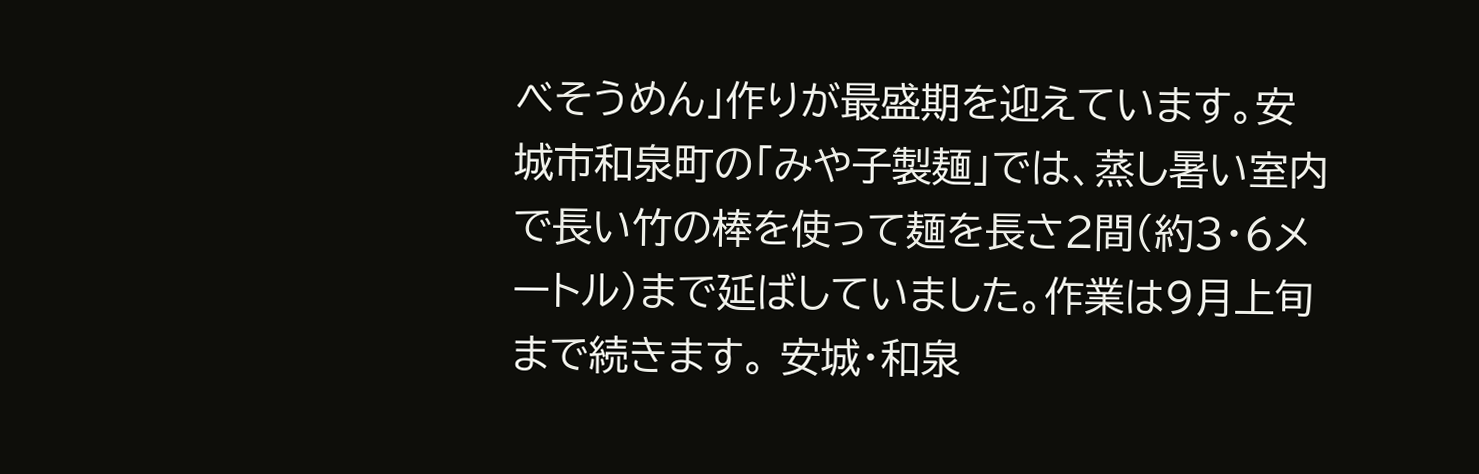べそうめん」作りが最盛期を迎えています。安城市和泉町の「みや子製麺」では、蒸し暑い室内で長い竹の棒を使って麺を長さ2間(約3・6メートル)まで延ばしていました。作業は9月上旬まで続きます。 安城・和泉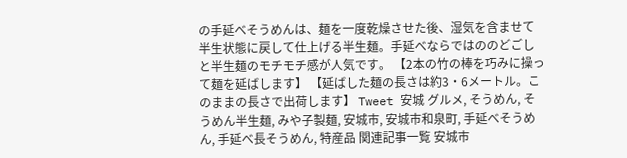の手延べそうめんは、麺を一度乾燥させた後、湿気を含ませて半生状態に戻して仕上げる半生麺。手延べならではののどごしと半生麺のモチモチ感が人気です。 【2本の竹の棒を巧みに操って麺を延ばします】 【延ばした麺の長さは約3・6メートル。このままの長さで出荷します】 Tweet 安城 グルメ, そうめん, そうめん半生麺, みや子製麺, 安城市, 安城市和泉町, 手延べそうめん, 手延べ長そうめん, 特産品 関連記事一覧 安城市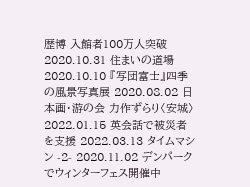歴博 入館者100万人突破 2020.10.31 住まいの道場 2020.10.10 『写団富士』四季の風景写真展 2020.08.02 日本画・游の会 力作ずらり〈安城〉 2022.01.15 英会話で被災者を支援 2022.03.13 タイムマシン -2- 2020.11.02 デンパークでウィンターフェス開催中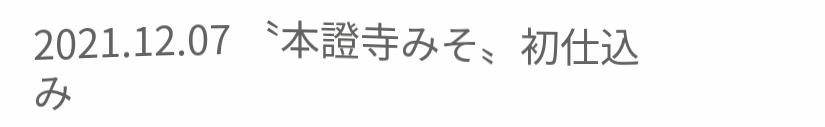2021.12.07 〝本證寺みそ〟初仕込み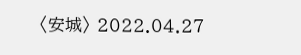〈安城〉 2022.04.27